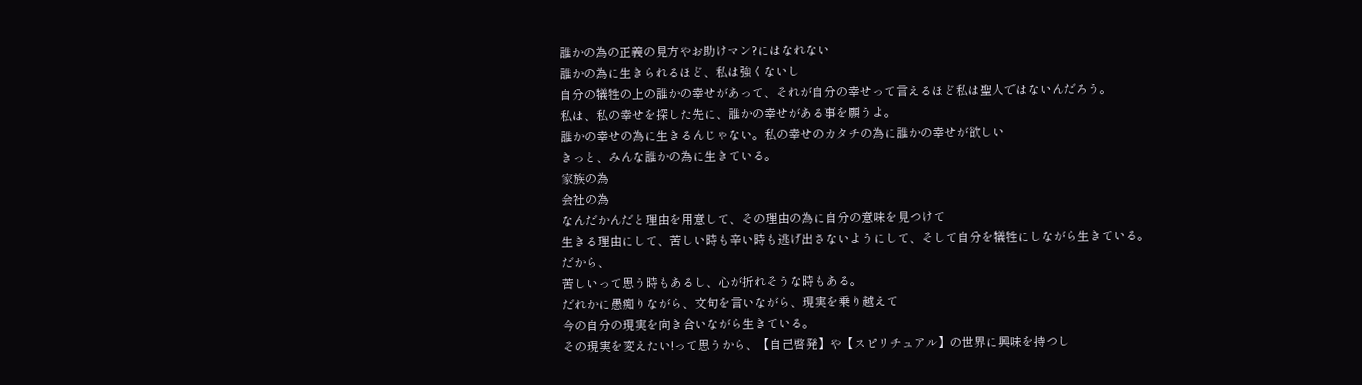誰かの為の正義の見方やお助けマン?にはなれない
誰かの為に生きられるほど、私は強くないし
自分の犠牲の上の誰かの幸せがあって、それが自分の幸せって言えるほど私は聖人ではないんだろう。
私は、私の幸せを探した先に、誰かの幸せがある事を願うよ。
誰かの幸せの為に生きるんじゃない。私の幸せのカタチの為に誰かの幸せが欲しい
きっと、みんな誰かの為に生きている。
家族の為
会社の為
なんだかんだと理由を用意して、その理由の為に自分の意味を見つけて
生きる理由にして、苦しい時も辛い時も逃げ出さないようにして、そして自分を犠牲にしながら生きている。
だから、
苦しいって思う時もあるし、心が折れそうな時もある。
だれかに愚痴りながら、文句を言いながら、現実を乗り越えて
今の自分の現実を向き合いながら生きている。
その現実を変えたい!って思うから、【自己啓発】や【スピリチュアル】の世界に興味を持つし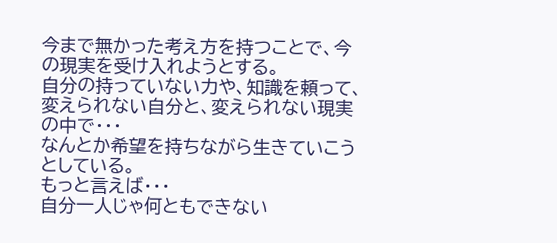今まで無かった考え方を持つことで、今の現実を受け入れようとする。
自分の持っていない力や、知識を頼って、変えられない自分と、変えられない現実の中で・・・
なんとか希望を持ちながら生きていこうとしている。
もっと言えば・・・
自分一人じゃ何ともできない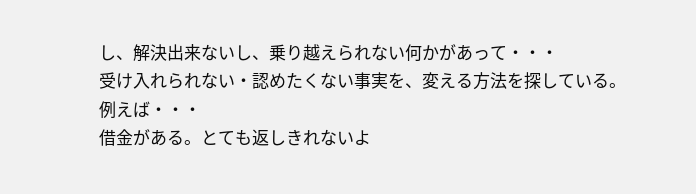し、解決出来ないし、乗り越えられない何かがあって・・・
受け入れられない・認めたくない事実を、変える方法を探している。
例えば・・・
借金がある。とても返しきれないよ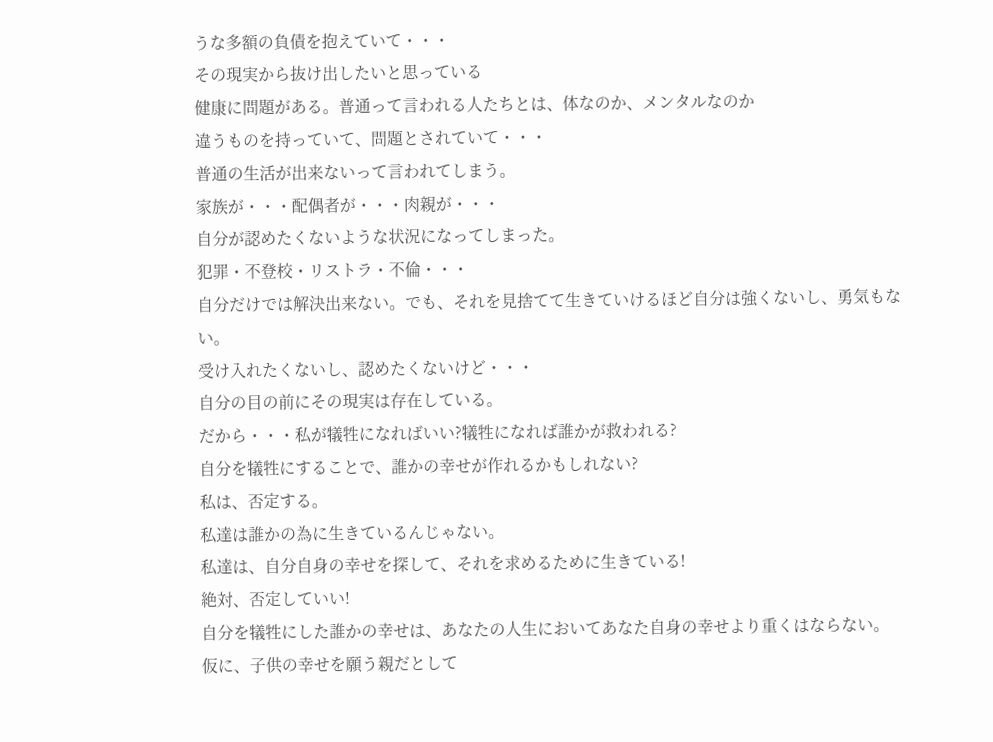うな多額の負債を抱えていて・・・
その現実から抜け出したいと思っている
健康に問題がある。普通って言われる人たちとは、体なのか、メンタルなのか
違うものを持っていて、問題とされていて・・・
普通の生活が出来ないって言われてしまう。
家族が・・・配偶者が・・・肉親が・・・
自分が認めたくないような状況になってしまった。
犯罪・不登校・リストラ・不倫・・・
自分だけでは解決出来ない。でも、それを見捨てて生きていけるほど自分は強くないし、勇気もない。
受け入れたくないし、認めたくないけど・・・
自分の目の前にその現実は存在している。
だから・・・私が犠牲になればいい?犠牲になれば誰かが救われる?
自分を犠牲にすることで、誰かの幸せが作れるかもしれない?
私は、否定する。
私達は誰かの為に生きているんじゃない。
私達は、自分自身の幸せを探して、それを求めるために生きている!
絶対、否定していい!
自分を犠牲にした誰かの幸せは、あなたの人生においてあなた自身の幸せより重くはならない。
仮に、子供の幸せを願う親だとして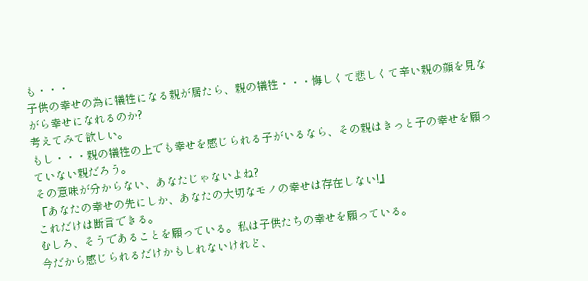も・・・
子供の幸せの為に犠牲になる親が居たら、親の犠牲・・・悔しくて悲しくて辛い親の顔を見ながら幸せになれるのか?
考えてみて欲しい。
もし・・・親の犠牲の上でも幸せを感じられる子がいるなら、その親はきっと子の幸せを願っていない親だろう。
その意味が分からない、あなたじゃないよね?
『あなたの幸せの先にしか、あなたの大切なモノの幸せは存在しない!』
これだけは断言できる。
むしろ、そうであることを願っている。私は子供たちの幸せを願っている。
今だから感じられるだけかもしれないけれど、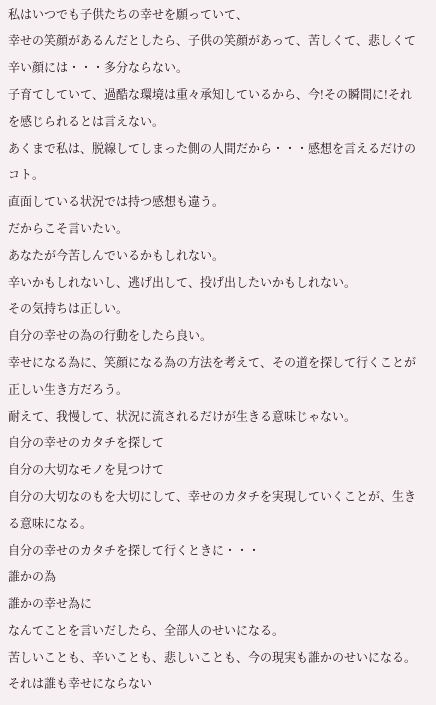私はいつでも子供たちの幸せを願っていて、
幸せの笑顔があるんだとしたら、子供の笑顔があって、苦しくて、悲しくて辛い顔には・・・多分ならない。
子育てしていて、過酷な環境は重々承知しているから、今!その瞬間に!それを感じられるとは言えない。
あくまで私は、脱線してしまった側の人間だから・・・感想を言えるだけのコト。
直面している状況では持つ感想も違う。
だからこそ言いたい。
あなたが今苦しんでいるかもしれない。
辛いかもしれないし、逃げ出して、投げ出したいかもしれない。
その気持ちは正しい。
自分の幸せの為の行動をしたら良い。
幸せになる為に、笑顔になる為の方法を考えて、その道を探して行くことが正しい生き方だろう。
耐えて、我慢して、状況に流されるだけが生きる意味じゃない。
自分の幸せのカタチを探して
自分の大切なモノを見つけて
自分の大切なのもを大切にして、幸せのカタチを実現していくことが、生きる意味になる。
自分の幸せのカタチを探して行くときに・・・
誰かの為
誰かの幸せ為に
なんてことを言いだしたら、全部人のせいになる。
苦しいことも、辛いことも、悲しいことも、今の現実も誰かのせいになる。
それは誰も幸せにならない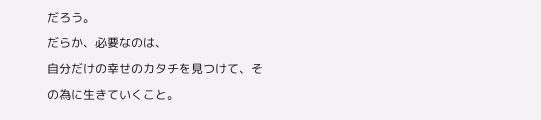だろう。
だらか、必要なのは、
自分だけの幸せのカタチを見つけて、その為に生きていくこと。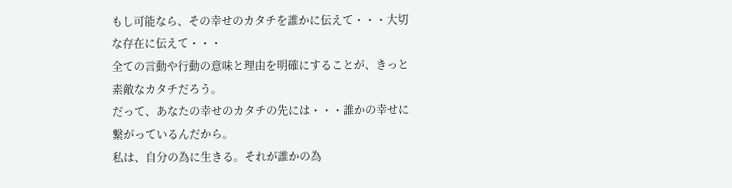もし可能なら、その幸せのカタチを誰かに伝えて・・・大切な存在に伝えて・・・
全ての言動や行動の意味と理由を明確にすることが、きっと素敵なカタチだろう。
だって、あなたの幸せのカタチの先には・・・誰かの幸せに繋がっているんだから。
私は、自分の為に生きる。それが誰かの為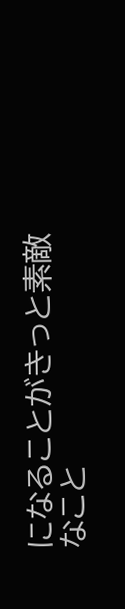になることがきっと素敵なこと